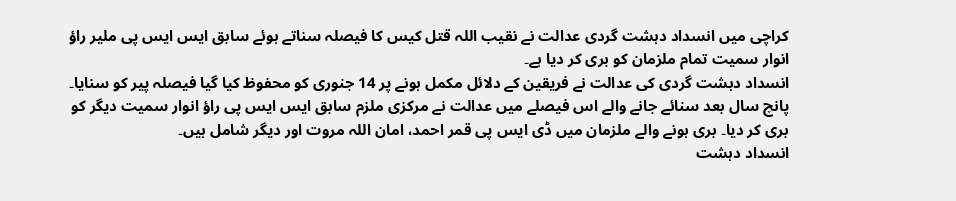کراچی میں انسداد دہشت گردی عدالت نے نقیب اللہ قتل کیس کا فیصلہ سناتے ہوئے سابق ایس ایس پی ملیر راؤ انوار سمیت تمام ملزمان کو بری کر دیا ہے۔
انسداد دہشت گردی کی عدالت نے فریقین کے دلائل مکمل ہونے پر 14 جنوری کو محفوظ کیا گیا فیصلہ پیر کو سنایا۔
پانچ سال بعد سنائے جانے والے اس فیصلے میں عدالت نے مرکزی ملزم سابق ایس ایس پی راؤ انوار سمیت دیگر کو بری کر دیا۔ بری ہونے والے ملزمان میں ڈی ایس پی قمر احمد، امان اللہ مروت اور دیگر شامل ہیں۔
انسداد دہشت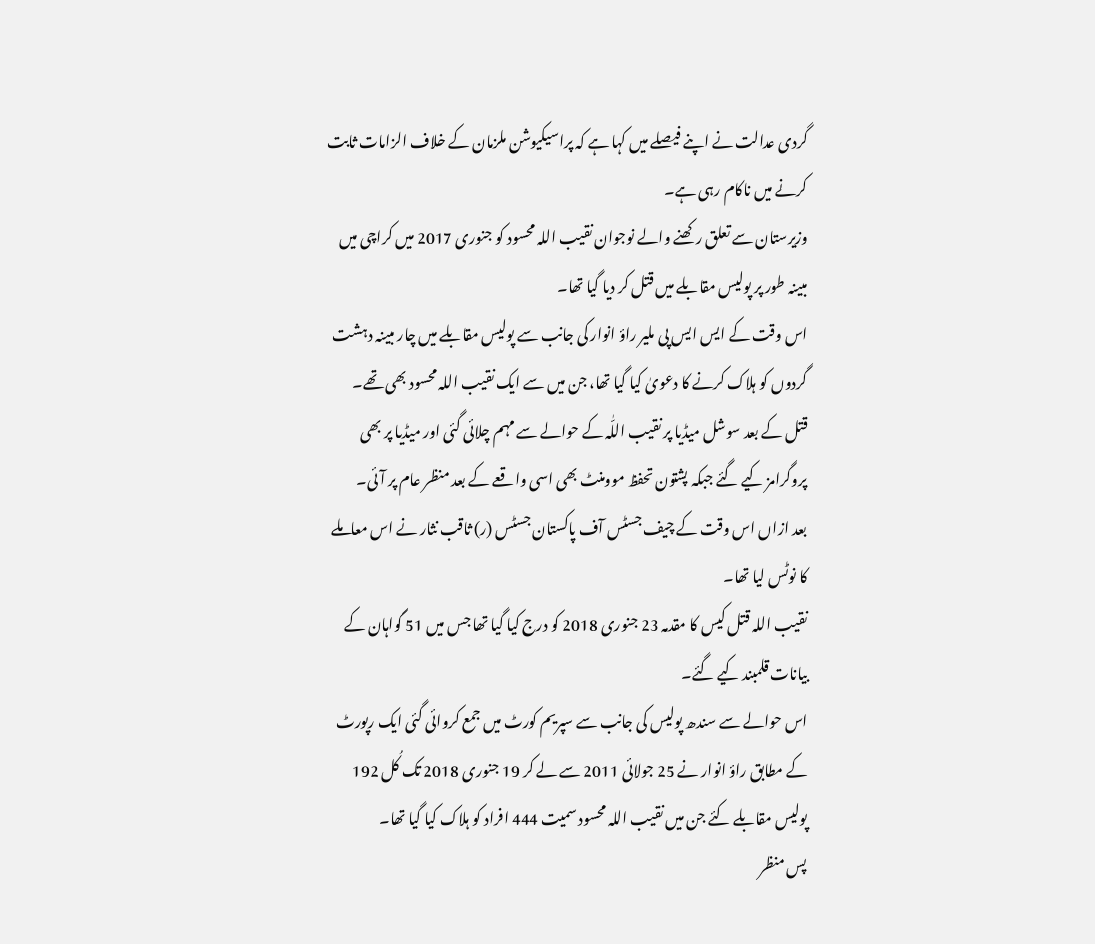گردی عدالت نے اپنے فیصلے میں کہا ہے کہ پراسیکیوشن ملزمان کے خلاف الزامات ثابت کرنے میں ناکام رہی ہے۔
وزیرستان سے تعلق رکھنے والے نوجوان نقیب اللہ محسود کو جنوری 2017 میں کراچی میں مبینہ طور پر پولیس مقابلے میں قتل کر دیا گیا تھا۔
اس وقت کے ایس ایس پی ملیر راؤ انوار کی جانب سے پولیس مقابلے میں چار مبینہ دہشت گردوں کو ہلاک کرنے کا دعویٰ کیا گیا تھا، جن میں سے ایک نقیب اللہ محسود بھی تھے۔
قتل کے بعد سوشل میڈیا پر نقیب اللّٰہ کے حوالے سے مہم چلائی گئی اور میڈیا پر بھی پروگرامز کیے گئے جبکہ پشتون تحفظ موومنٹ بھی اسی واقعے کے بعد منظر عام پر آئی۔
بعد ازاں اس وقت کے چیف جسٹس آف پاکستان جسٹس (ر) ثاقب نثار نے اس معاملے کا نوٹس لیا تھا۔
نقیب اللہ قتل کیس کا مقدمہ 23 جنوری 2018 کو درج کیا گیا تھا جس میں 51 گواہان کے بیانات قلمبند کیے گئے۔
اس حوالے سے سندھ پولیس کی جانب سے سپریم کورٹ میں جمع کروائی گئی ایک رپورٹ کے مطابق راؤ انوار نے 25 جولائی 2011 سے لے کر 19 جنوری 2018 تک کُل 192 پولیس مقابلے کئے جن میں نقیب اللہ محسود سمیت 444 افراد کو ہلاک کیا گیا تھا۔
پس منظر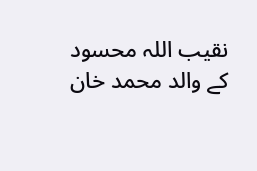نقیب اللہ محسود کے والد محمد خان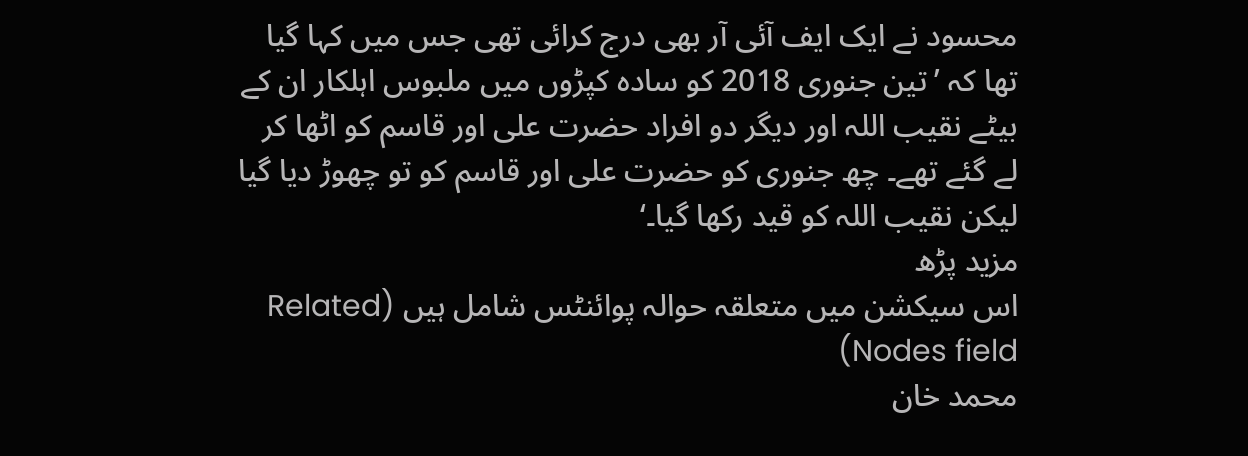محسود نے ایک ایف آئی آر بھی درج کرائی تھی جس میں کہا گیا تھا کہ ’تین جنوری 2018 کو سادہ کپڑوں میں ملبوس اہلکار ان کے بیٹے نقیب اللہ اور دیگر دو افراد حضرت علی اور قاسم کو اٹھا کر لے گئے تھے۔ چھ جنوری کو حضرت علی اور قاسم کو تو چھوڑ دیا گیا لیکن نقیب اللہ کو قید رکھا گیا۔‘
مزید پڑھ
اس سیکشن میں متعلقہ حوالہ پوائنٹس شامل ہیں (Related Nodes field)
محمد خان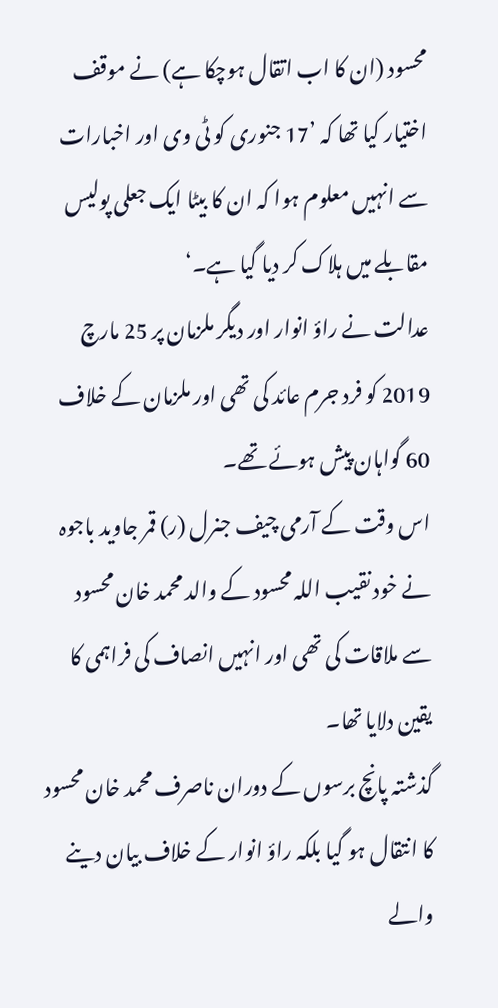محسود (ان کا اب اتقال ہوچکا ہے) نے موقف اختیار کیا تھا کہ ’17 جنوری کو ٹی وی اور اخبارات سے انہیں معلوم ہوا کہ ان کا بیٹا ایک جعلی پولیس مقابلے میں ہلاک کر دیا گیا ہے۔‘
عدالت نے راؤ انوار اور دیگر ملزمان پر 25 مارچ 2019 کو فرد جرم عائد کی تھی اور ملزمان کے خلاف 60 گواہان پیش ہوئے تھے۔
اس وقت کے آرمی چیف جنرل (ر) قمر جاوید باجوہ نے خود نقیب اللہ محسود کے والد محمد خان محسود سے ملاقات کی تھی اور انہیں انصاف کی فراہمی کا یقین دلایا تھا۔
گذشتہ پانچ برسوں کے دوران ناصرف محمد خان محسود کا انتقال ہو گیا بلکہ راؤ انوار کے خلاف بیان دینے والے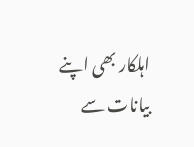اہلکار بھی اپنے بیانات سے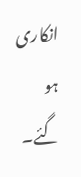انکاری ہو گئے۔